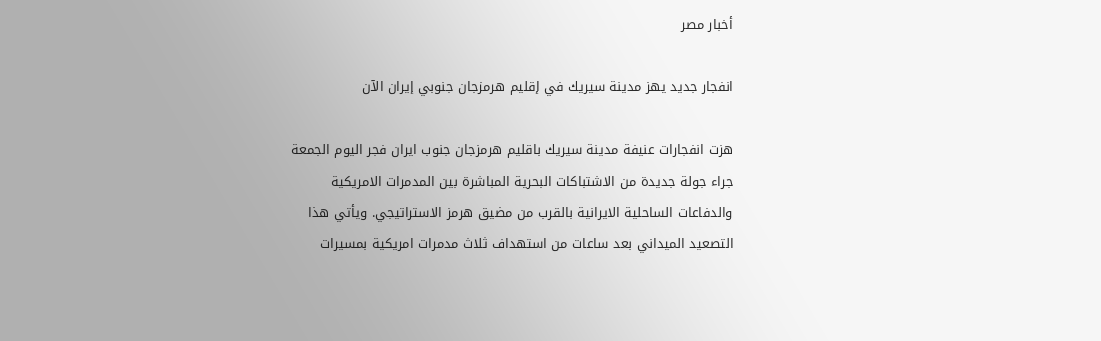أخبار مصر

انفجار جديد يهز مدينة سيريك في إقليم هرمزجان جنوبي إيران الآن

هزت انفجارات عنيفة مدينة سيريك باقليم هرمزجان جنوب ايران فجر اليوم الجمعة جراء جولة جديدة من الاشتباكات البحرية المباشرة بين المدمرات الامريكية والدفاعات الساحلية الايرانية بالقرب من مضيق هرمز الاستراتيجي. ويأتي هذا التصعيد الميداني بعد ساعات من استهداف ثلاث مدمرات امريكية بمسيرات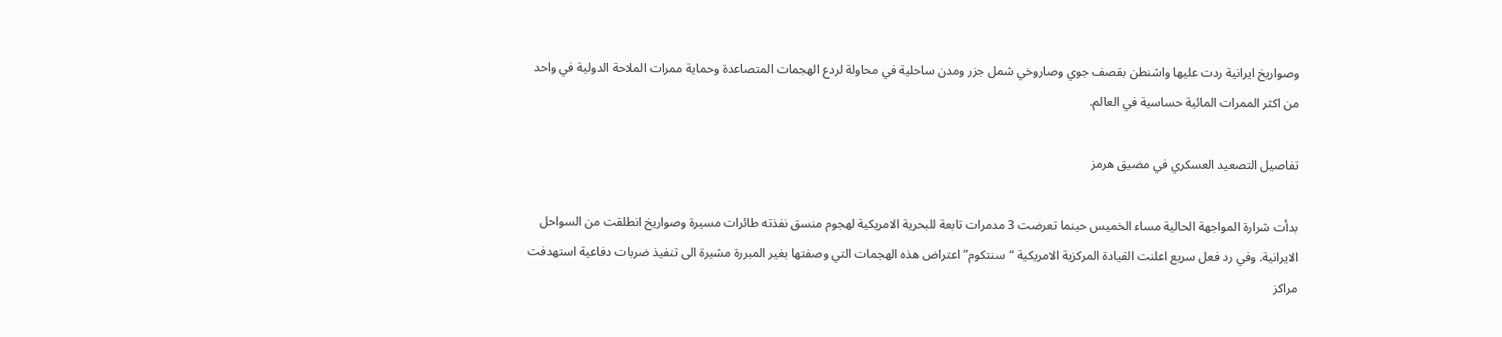وصواريخ ايرانية ردت عليها واشنطن بقصف جوي وصاروخي شمل جزر ومدن ساحلية في محاولة لردع الهجمات المتصاعدة وحماية ممرات الملاحة الدولية في واحد من اكثر الممرات المائية حساسية في العالم.

تفاصيل التصعيد العسكري في مضيق هرمز

بدأت شرارة المواجهة الحالية مساء الخميس حينما تعرضت 3 مدمرات تابعة للبحرية الامريكية لهجوم منسق نفذته طائرات مسيرة وصواريخ انطلقت من السواحل الايرانية. وفي رد فعل سريع اعلنت القيادة المركزية الامريكية “سنتكوم” اعتراض هذه الهجمات التي وصفتها بغير المبررة مشيرة الى تنفيذ ضربات دفاعية استهدفت مراكز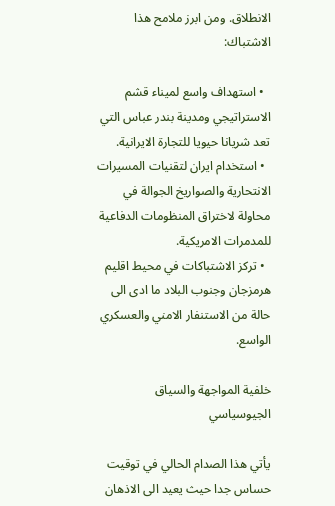الانطلاق. ومن ابرز ملامح هذا الاشتباك:

  • استهداف واسع لميناء قشم الاستراتيجي ومدينة بندر عباس التي تعد شريانا حيويا للتجارة الايرانية.
  • استخدام ايران لتقنيات المسيرات الانتحارية والصواريخ الجوالة في محاولة لاختراق المنظومات الدفاعية للمدمرات الامريكية.
  • تركز الاشتباكات في محيط اقليم هرمزجان وجنوب البلاد ما ادى الى حالة من الاستنفار الامني والعسكري الواسع.

خلفية المواجهة والسياق الجيوسياسي

يأتي هذا الصدام الحالي في توقيت حساس جدا حيث يعيد الى الاذهان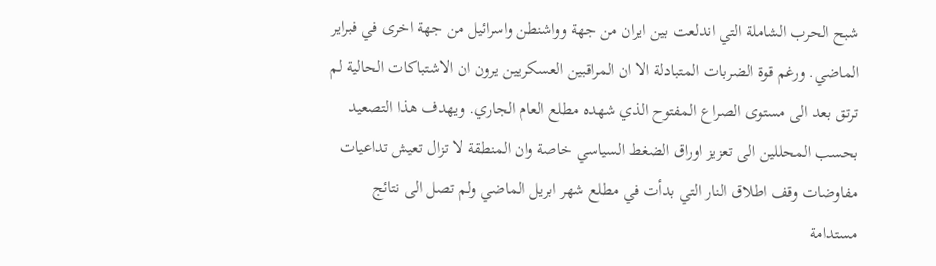شبح الحرب الشاملة التي اندلعت بين ايران من جهة وواشنطن واسرائيل من جهة اخرى في فبراير الماضي. ورغم قوة الضربات المتبادلة الا ان المراقبين العسكريين يرون ان الاشتباكات الحالية لم ترتق بعد الى مستوى الصراع المفتوح الذي شهده مطلع العام الجاري. ويهدف هذا التصعيد بحسب المحللين الى تعزيز اوراق الضغط السياسي خاصة وان المنطقة لا تزال تعيش تداعيات مفاوضات وقف اطلاق النار التي بدأت في مطلع شهر ابريل الماضي ولم تصل الى نتائج مستدامة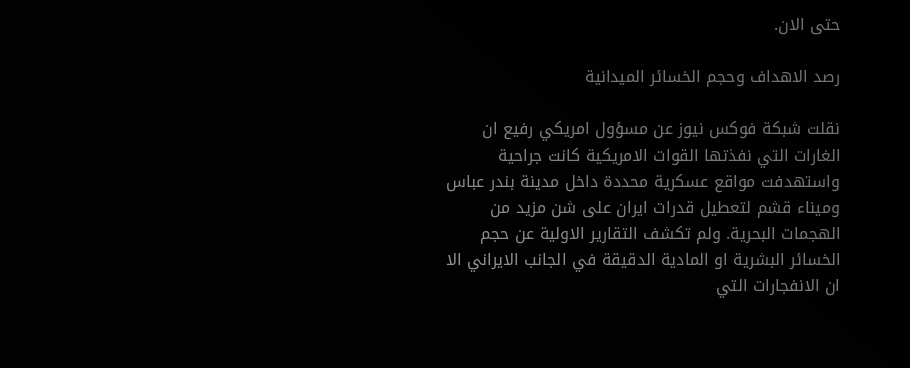حتى الان.

رصد الاهداف وحجم الخسائر الميدانية

نقلت شبكة فوكس نيوز عن مسؤول امريكي رفيع ان الغارات التي نفذتها القوات الامريكية كانت جراحية واستهدفت مواقع عسكرية محددة داخل مدينة بندر عباس وميناء قشم لتعطيل قدرات ايران على شن مزيد من الهجمات البحرية. ولم تكشف التقارير الاولية عن حجم الخسائر البشرية او المادية الدقيقة في الجانب الايراني الا ان الانفجارات التي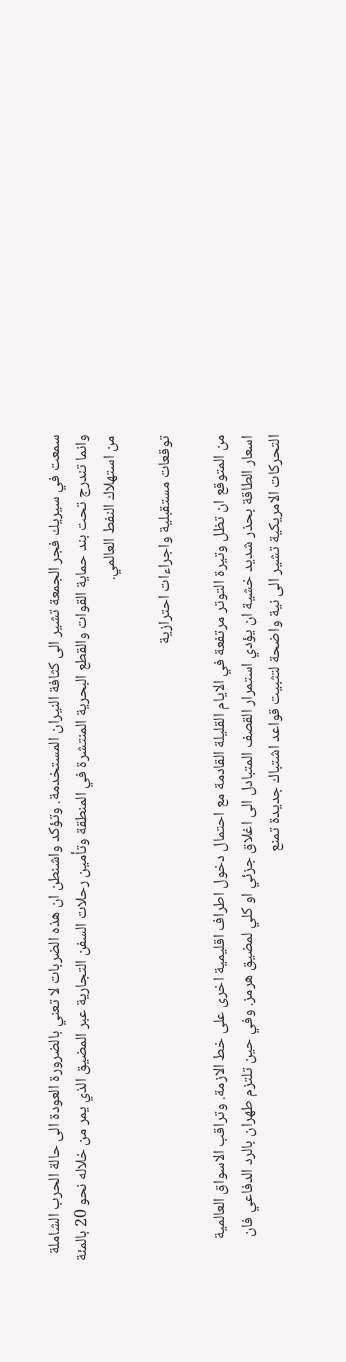سمعت في سيريك فجر الجمعة تشير الى كثافة النيران المستخدمة. وتؤكد واشنطن ان هذه الضربات لا تعني بالضرورة العودة الى حالة الحرب الشاملة وانما تندرج تحت بند حماية القوات والقطع البحرية المنتشرة في المنطقة وتأمين رحلات السفن التجارية عبر المضيق الذي يمر من خلاله نحو 20 بالمئة من استهلاك النفط العالمي.

توقعات مستقبلية واجراءات احترازية

من المتوقع ان تظل وتيرة التوتر مرتفعة في الايام القليلة القادمة مع احتمال دخول اطراف اقليمية اخرى على خط الازمة. وتراقب الاسواق العالمية اسعار الطاقة بحذر شديد خشية ان يؤدي استمرار القصف المتبادل الى اغلاق جزئي او كلي لمضيق هرمز. وفي حين تلتزم طهران بالرد الدفاعي فان التحركات الامريكية تشير الى نية واضحة لتثبيت قواعد اشتباك جديدة تمنع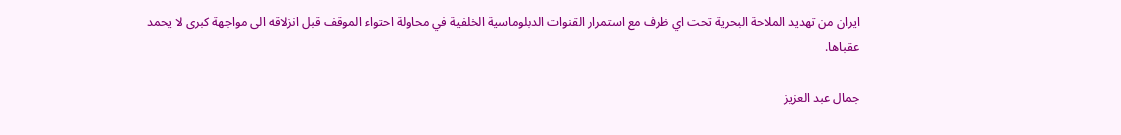ايران من تهديد الملاحة البحرية تحت اي ظرف مع استمرار القنوات الدبلوماسية الخلفية في محاولة احتواء الموقف قبل انزلاقه الى مواجهة كبرى لا يحمد عقباها.

جمال عبد العزيز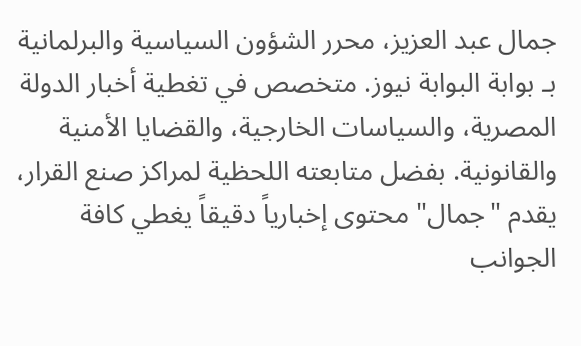جمال عبد العزيز، محرر الشؤون السياسية والبرلمانية بـ بوابة البوابة نيوز. متخصص في تغطية أخبار الدولة المصرية، والسياسات الخارجية، والقضايا الأمنية والقانونية. بفضل متابعته اللحظية لمراكز صنع القرار، يقدم "جمال" محتوى إخبارياً دقيقاً يغطي كافة الجوانب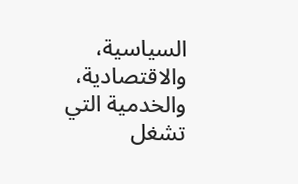السياسية، والاقتصادية، والخدمية التي تشغل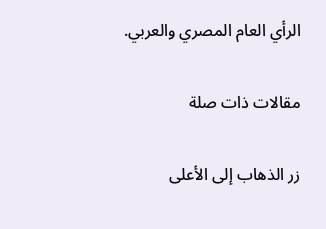الرأي العام المصري والعربي.

مقالات ذات صلة

زر الذهاب إلى الأعلى